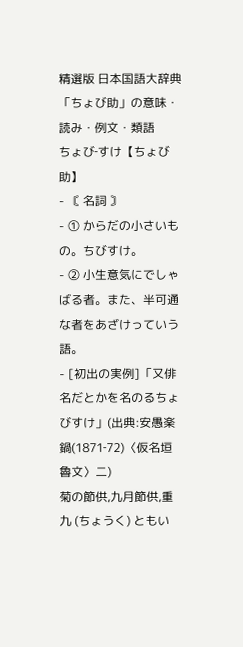精選版 日本国語大辞典 「ちょび助」の意味・読み・例文・類語
ちょび‐すけ【ちょび助】
- 〘 名詞 〙
- ① からだの小さいもの。ちびすけ。
- ② 小生意気にでしゃばる者。また、半可通な者をあざけっていう語。
- [初出の実例]「又俳名だとかを名のるちょびすけ」(出典:安愚楽鍋(1871‐72)〈仮名垣魯文〉二)
菊の節供,九月節供,重九 (ちょうく) ともい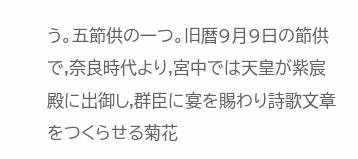う。五節供の一つ。旧暦9月9日の節供で,奈良時代より,宮中では天皇が紫宸殿に出御し,群臣に宴を賜わり詩歌文章をつくらせる菊花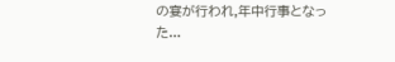の宴が行われ,年中行事となった...